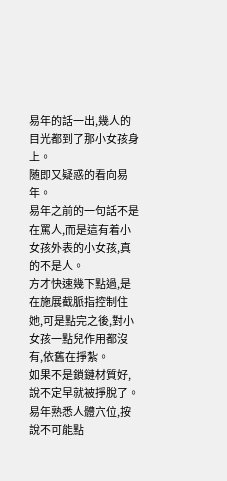易年的話一出,幾人的目光都到了那小女孩身上。
随即又疑惑的看向易年。
易年之前的一句話不是在罵人,而是這有着小女孩外表的小女孩,真的不是人。
方才快速幾下點過,是在施展截脈指控制住她,可是點完之後,對小女孩一點兒作用都沒有,依舊在掙紮。
如果不是鎖鏈材質好,說不定早就被掙脫了。
易年熟悉人體穴位,按說不可能點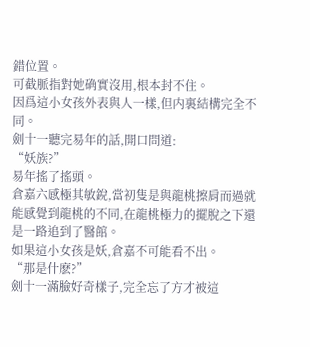錯位置。
可截脈指對她确實沒用,根本封不住。
因爲這小女孩外表與人一樣,但内裏結構完全不同。
劍十一聽完易年的話,開口問道:
“妖族?”
易年搖了搖頭。
倉嘉六感極其敏銳,當初隻是與龍桃擦肩而過就能感覺到龍桃的不同,在龍桃極力的擺脫之下還是一路追到了醫館。
如果這小女孩是妖,倉嘉不可能看不出。
“那是什麽?”
劍十一滿臉好奇樣子,完全忘了方才被這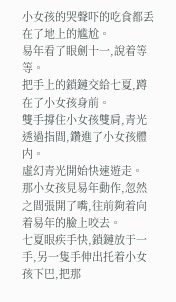小女孩的哭聲吓的吃食都丢在了地上的尴尬。
易年看了眼劍十一,說着等等。
把手上的鎖鏈交給七夏,蹲在了小女孩身前。
雙手撐住小女孩雙肩,青光透過指間,鑽進了小女孩體内。
虛幻青光開始快速遊走。
那小女孩見易年動作,忽然之間張開了嘴,往前夠着向着易年的臉上咬去。
七夏眼疾手快,鎖鏈放于一手,另一隻手伸出托着小女孩下巴,把那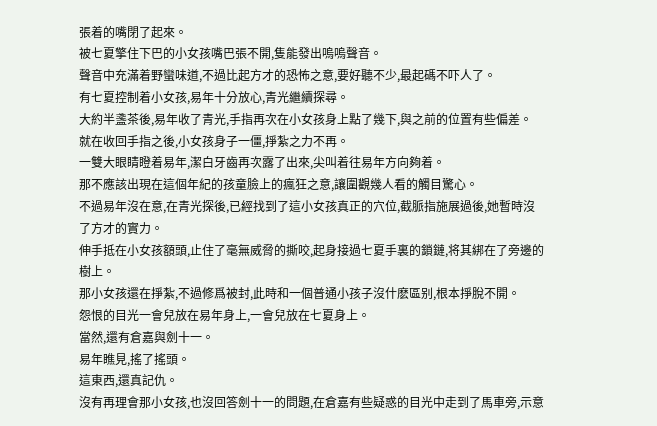張着的嘴閉了起來。
被七夏擎住下巴的小女孩嘴巴張不開,隻能發出嗚嗚聲音。
聲音中充滿着野蠻味道,不過比起方才的恐怖之意,要好聽不少,最起碼不吓人了。
有七夏控制着小女孩,易年十分放心,青光繼續探尋。
大約半盞茶後,易年收了青光,手指再次在小女孩身上點了幾下,與之前的位置有些偏差。
就在收回手指之後,小女孩身子一僵,掙紮之力不再。
一雙大眼睛瞪着易年,潔白牙齒再次露了出來,尖叫着往易年方向夠着。
那不應該出現在這個年紀的孩童臉上的瘋狂之意,讓圍觀幾人看的觸目驚心。
不過易年沒在意,在青光探後,已經找到了這小女孩真正的穴位,截脈指施展過後,她暫時沒了方才的實力。
伸手抵在小女孩額頭,止住了毫無威脅的撕咬,起身接過七夏手裏的鎖鏈,将其綁在了旁邊的樹上。
那小女孩還在掙紮,不過修爲被封,此時和一個普通小孩子沒什麽區别,根本掙脫不開。
怨恨的目光一會兒放在易年身上,一會兒放在七夏身上。
當然,還有倉嘉與劍十一。
易年瞧見,搖了搖頭。
這東西,還真記仇。
沒有再理會那小女孩,也沒回答劍十一的問題,在倉嘉有些疑惑的目光中走到了馬車旁,示意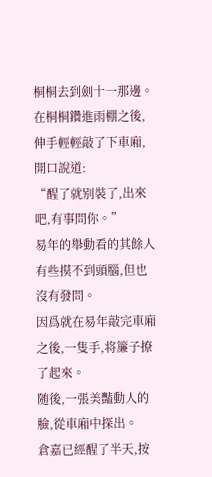桐桐去到劍十一那邊。
在桐桐鑽進雨棚之後,伸手輕輕敲了下車廂,開口說道:
“醒了就别裝了,出來吧,有事問你。”
易年的舉動看的其餘人有些摸不到頭腦,但也沒有發問。
因爲就在易年敲完車廂之後,一隻手,将簾子撩了起來。
随後,一張美豔動人的臉,從車廂中探出。
倉嘉已經醒了半天,按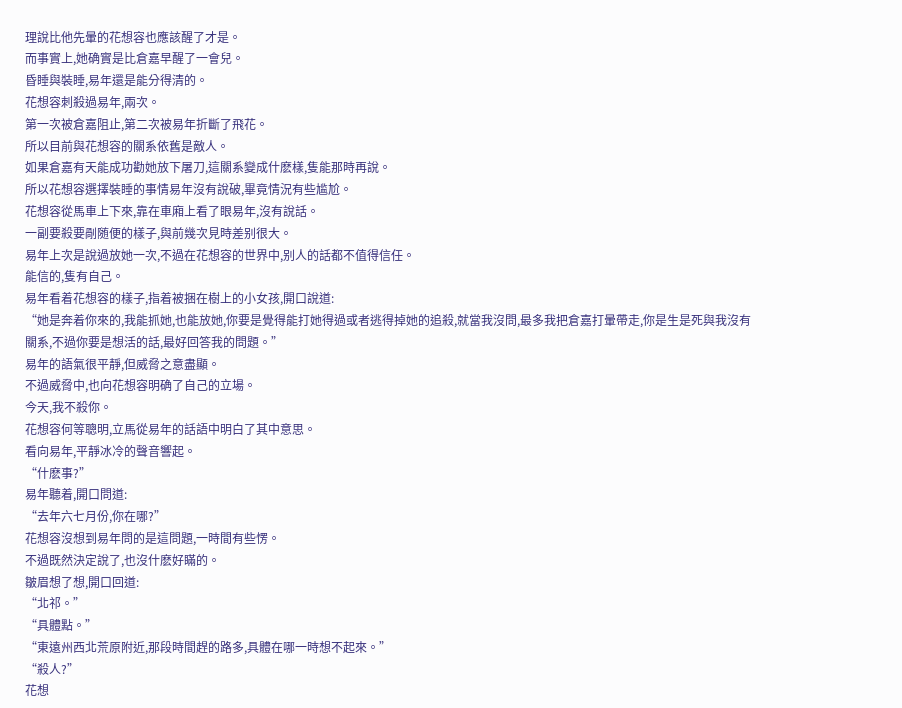理說比他先暈的花想容也應該醒了才是。
而事實上,她确實是比倉嘉早醒了一會兒。
昏睡與裝睡,易年還是能分得清的。
花想容刺殺過易年,兩次。
第一次被倉嘉阻止,第二次被易年折斷了飛花。
所以目前與花想容的關系依舊是敵人。
如果倉嘉有天能成功勸她放下屠刀,這關系變成什麽樣,隻能那時再說。
所以花想容選擇裝睡的事情易年沒有說破,畢竟情況有些尴尬。
花想容從馬車上下來,靠在車廂上看了眼易年,沒有說話。
一副要殺要剮随便的樣子,與前幾次見時差别很大。
易年上次是說過放她一次,不過在花想容的世界中,别人的話都不值得信任。
能信的,隻有自己。
易年看着花想容的樣子,指着被捆在樹上的小女孩,開口說道:
“她是奔着你來的,我能抓她,也能放她,你要是覺得能打她得過或者逃得掉她的追殺,就當我沒問,最多我把倉嘉打暈帶走,你是生是死與我沒有關系,不過你要是想活的話,最好回答我的問題。”
易年的語氣很平靜,但威脅之意盡顯。
不過威脅中,也向花想容明确了自己的立場。
今天,我不殺你。
花想容何等聰明,立馬從易年的話語中明白了其中意思。
看向易年,平靜冰冷的聲音響起。
“什麽事?”
易年聽着,開口問道:
“去年六七月份,你在哪?”
花想容沒想到易年問的是這問題,一時間有些愣。
不過既然決定說了,也沒什麽好瞞的。
皺眉想了想,開口回道:
“北祁。”
“具體點。”
“東遠州西北荒原附近,那段時間趕的路多,具體在哪一時想不起來。”
“殺人?”
花想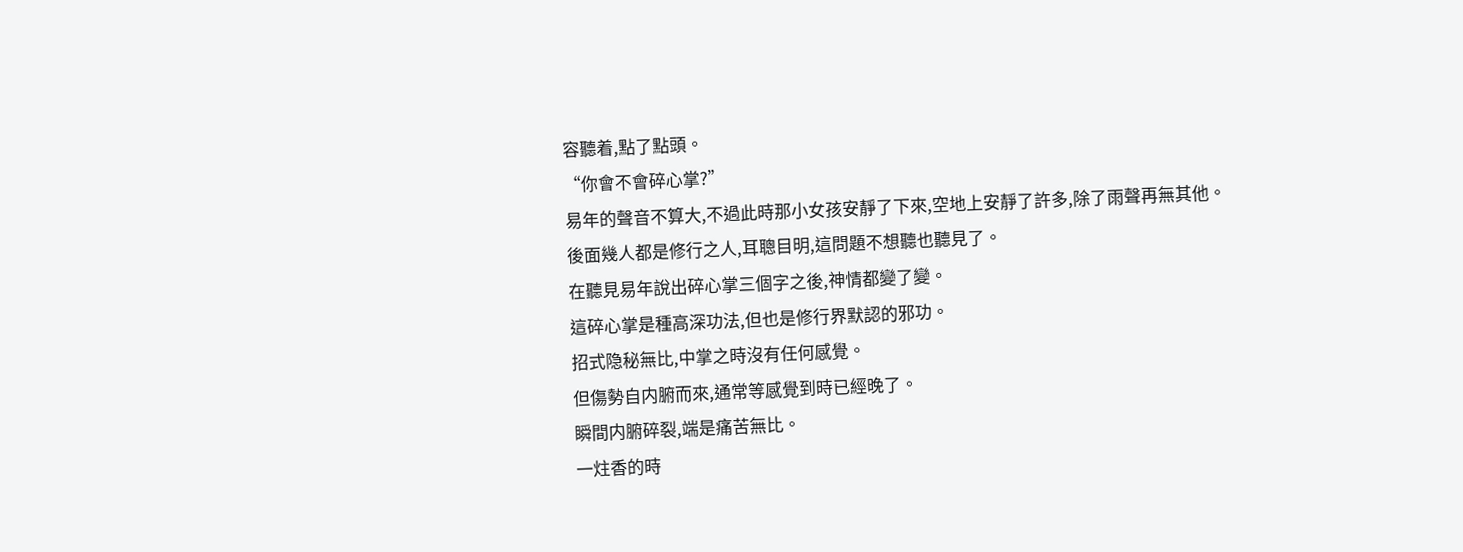容聽着,點了點頭。
“你會不會碎心掌?”
易年的聲音不算大,不過此時那小女孩安靜了下來,空地上安靜了許多,除了雨聲再無其他。
後面幾人都是修行之人,耳聰目明,這問題不想聽也聽見了。
在聽見易年說出碎心掌三個字之後,神情都變了變。
這碎心掌是種高深功法,但也是修行界默認的邪功。
招式隐秘無比,中掌之時沒有任何感覺。
但傷勢自内腑而來,通常等感覺到時已經晚了。
瞬間内腑碎裂,端是痛苦無比。
一炷香的時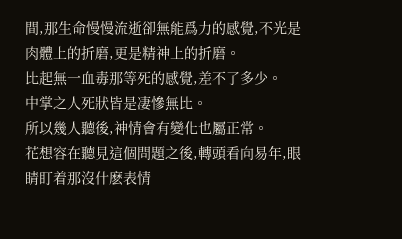間,那生命慢慢流逝卻無能爲力的感覺,不光是肉體上的折磨,更是精神上的折磨。
比起無一血毒那等死的感覺,差不了多少。
中掌之人死狀皆是凄慘無比。
所以幾人聽後,神情會有變化也屬正常。
花想容在聽見這個問題之後,轉頭看向易年,眼睛盯着那沒什麽表情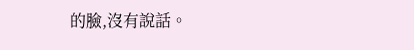的臉,沒有說話。